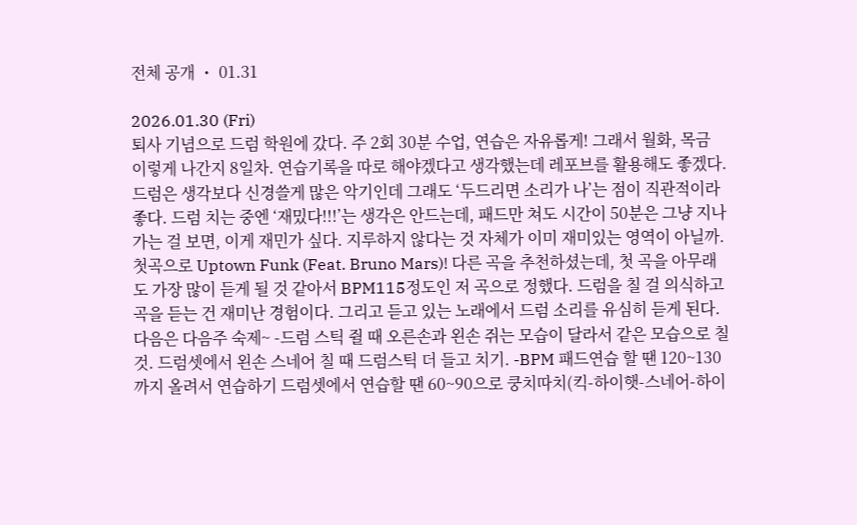전체 공개 ・ 01.31

2026.01.30 (Fri)
퇴사 기념으로 드럼 학원에 갔다. 주 2회 30분 수업, 연습은 자유롭게! 그래서 월화, 목금 이렇게 나간지 8일차. 연습기록을 따로 해야겠다고 생각했는데 레포브를 활용해도 좋겠다. 드럼은 생각보다 신경쓸게 많은 악기인데 그래도 ‘두드리면 소리가 나’는 점이 직관적이라 좋다. 드럼 치는 중엔 ‘재밌다!!!’는 생각은 안드는데, 패드만 쳐도 시간이 50분은 그냥 지나가는 걸 보면, 이게 재민가 싶다. 지루하지 않다는 것 자체가 이미 재미있는 영역이 아닐까. 첫곡으로 Uptown Funk (Feat. Bruno Mars)! 다른 곡을 추천하셨는데, 첫 곡을 아무래도 가장 많이 듣게 될 것 같아서 BPM115정도인 저 곡으로 정했다. 드럼을 칠 걸 의식하고 곡을 듣는 건 재미난 경험이다. 그리고 듣고 있는 노래에서 드럼 소리를 유심히 듣게 된다. 다음은 다음주 숙제~ -드럼 스틱 쥘 때 오른손과 왼손 쥐는 모습이 달라서 같은 모습으로 칠 것. 드럼셋에서 왼손 스네어 칠 때 드럼스틱 더 들고 치기. -BPM 패드연습 할 땐 120~130까지 올려서 연습하기 드럼셋에서 연습할 땐 60~90으로 쿵치따치(킥-하이햇-스네어-하이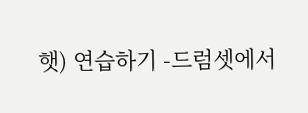햇) 연습하기 -드럼셋에서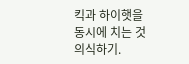킥과 하이햇을 동시에 치는 것 의식하기.